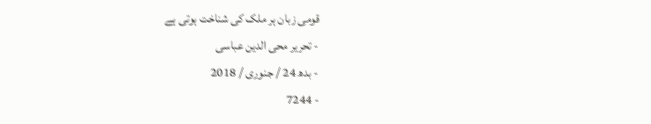قومی زبان ہر ملک کی شناخت ہوتی ہے
- تحریر محی الدین عباسی
- بدھ 24 / جنوری / 2018
- 7244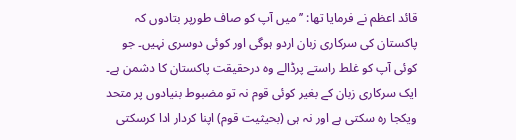قائد اعظم نے فرمایا تھا: ’’میں آپ کو صاف طورپر بتادوں کہ پاکستان کی سرکاری زبان اردو ہوگی اور کوئی دوسری نہیں۔ جو کوئی آپ کو غلط راستے پرڈالے وہ درحقیقت پاکستان کا دشمن ہے۔ ایک سرکاری زبان کے بغیر کوئی قوم نہ تو مضبوط بنیادوں پر متحد ویکجا رہ سکتی ہے اور نہ ہی (بحیثیت قوم) اپنا کردار ادا کرسکتی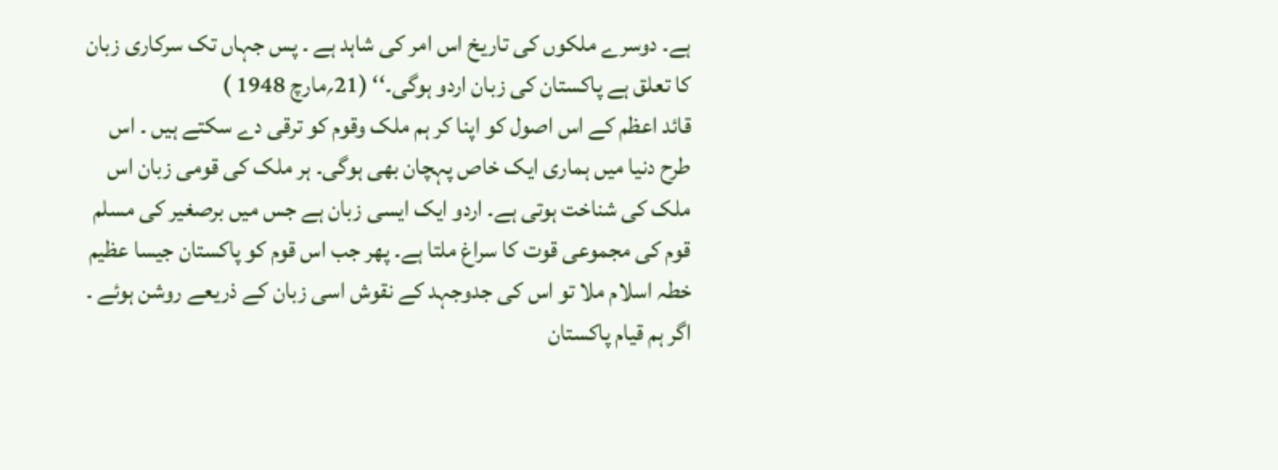ہے۔ دوسرے ملکوں کی تاریخ اس امر کی شاہد ہے ۔ پس جہاں تک سرکاری زبان کا تعلق ہے پاکستان کی زبان اردو ہوگی۔‘‘ (21؍مارچ 1948 )
قائد اعظم کے اس اصول کو اپنا کر ہم ملک وقوم کو ترقی دے سکتے ہیں ۔ اس طرح دنیا میں ہماری ایک خاص پہچان بھی ہوگی۔ ہر ملک کی قومی زبان اس ملک کی شناخت ہوتی ہے۔ اردو ایک ایسی زبان ہے جس میں برصغیر کی مسلم قوم کی مجموعی قوت کا سراغ ملتا ہے۔ پھر جب اس قوم کو پاکستان جیسا عظیم خطہ اسلام ملا تو اس کی جدوجہد کے نقوش اسی زبان کے ذریعے روشن ہوئے ۔ اگر ہم قیام پاکستان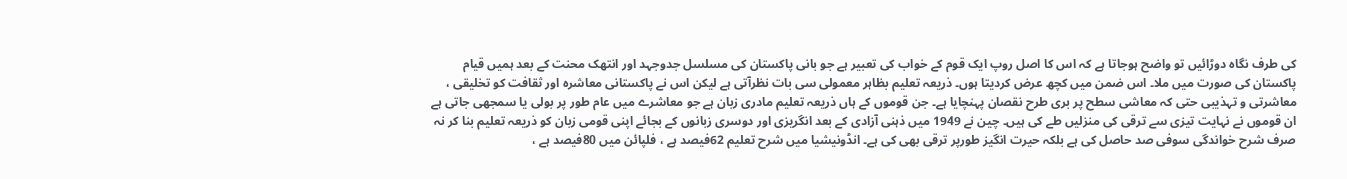کی طرف نگاہ دوڑائیں تو واضح ہوجاتا ہے کہ اس کا اصل روپ ایک قوم کے خواب کی تعبیر ہے جو بانی پاکستان کی مسلسل جدوجہد اور انتھک محنت کے بعد ہمیں قیام پاکستان کی صورت میں ملا۔ اس ضمن میں کچھ عرض کردیتا ہوں۔ ذریعہ تعلیم بظاہر معمولی سی بات نظرآتی ہے لیکن اس نے پاکستانی معاشرہ اور ثقافت کو تخلیقی ، معاشرتی و تہذیبی حتی کہ معاشی سطح پر بری طرح نقصان پہنچایا ہے۔ جن قوموں کے ہاں ذریعہ تعلیم مادری زبان ہے جو معاشرے میں عام طور پر بولی یا سمجھی جاتی ہے ان قوموں نے نہایت تیزی سے ترقی کی منزلیں طے کی ہیں۔ چین نے 1949 میں ذہنی آزادی کے بعد انگریزی اور دوسری زبانوں کے بجائے اپنی قومی زبان کو ذریعہ تعلیم بنا کر نہ صرف شرح خواندگی سوفی صد حاصل کی ہے بلکہ حیرت انگیز طورپر ترقی بھی کی ہے۔ انڈونیشیا میں شرح تعلیم 62فیصد ہے ، فلپائن میں 80فیصد ہے ،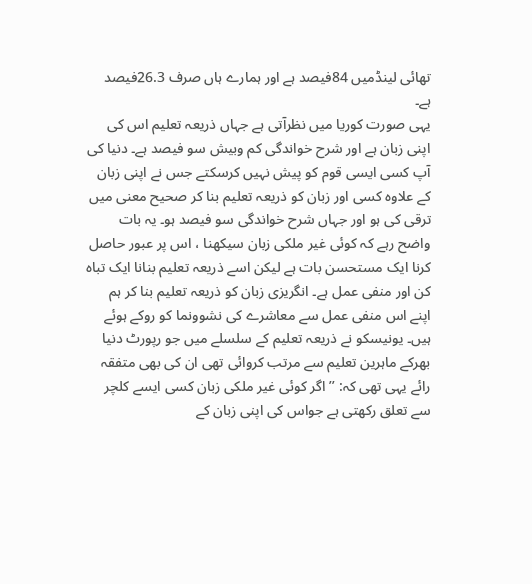تھائی لینڈمیں 84فیصد ہے اور ہمارے ہاں صرف 26.3فیصد ہے۔
یہی صورت کوریا میں نظرآتی ہے جہاں ذریعہ تعلیم اس کی اپنی زبان ہے اور شرح خواندگی کم وبیش سو فیصد ہے۔ دنیا کی آپ کسی ایسی قوم کو پیش نہیں کرسکتے جس نے اپنی زبان کے علاوہ کسی اور زبان کو ذریعہ تعلیم بنا کر صحیح معنی میں ترقی کی ہو اور جہاں شرح خواندگی سو فیصد ہو۔ یہ بات واضح رہے کہ کوئی غیر ملکی زبان سیکھنا ، اس پر عبور حاصل کرنا ایک مستحسن بات ہے لیکن اسے ذریعہ تعلیم بنانا ایک تباہ کن اور منفی عمل ہے۔ انگریزی زبان کو ذریعہ تعلیم بنا کر ہم اپنے اس منفی عمل سے معاشرے کی نشوونما کو روکے ہوئے ہیں۔ یونیسکو نے ذریعہ تعلیم کے سلسلے میں جو رپورٹ دنیا بھرکے ماہرین تعلیم سے مرتب کروائی تھی ان کی بھی متفقہ رائے یہی تھی کہ: ’’اگر کوئی غیر ملکی زبان کسی ایسے کلچر سے تعلق رکھتی ہے جواس کی اپنی زبان کے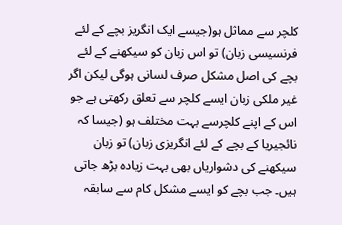کلچر سے مماثل ہو(جیسے ایک انگریز بچے کے لئے فرنسیسی زبان) تو اس زبان کو سیکھنے کے لئے بچے کی اصل مشکل صرف لسانی ہوگی لیکن اگر غیر ملکی زبان ایسے کلچر سے تعلق رکھتی ہے جو اس کے اپنے کلچرسے بہت مختلف ہو (جیسا کہ نائجیریا کے بچے کے لئے انگریزی زبان) تو زبان سیکھنے کی دشواریاں بھی بہت زیادہ بڑھ جاتی ہیں۔ جب بچے کو ایسے مشکل کام سے سابقہ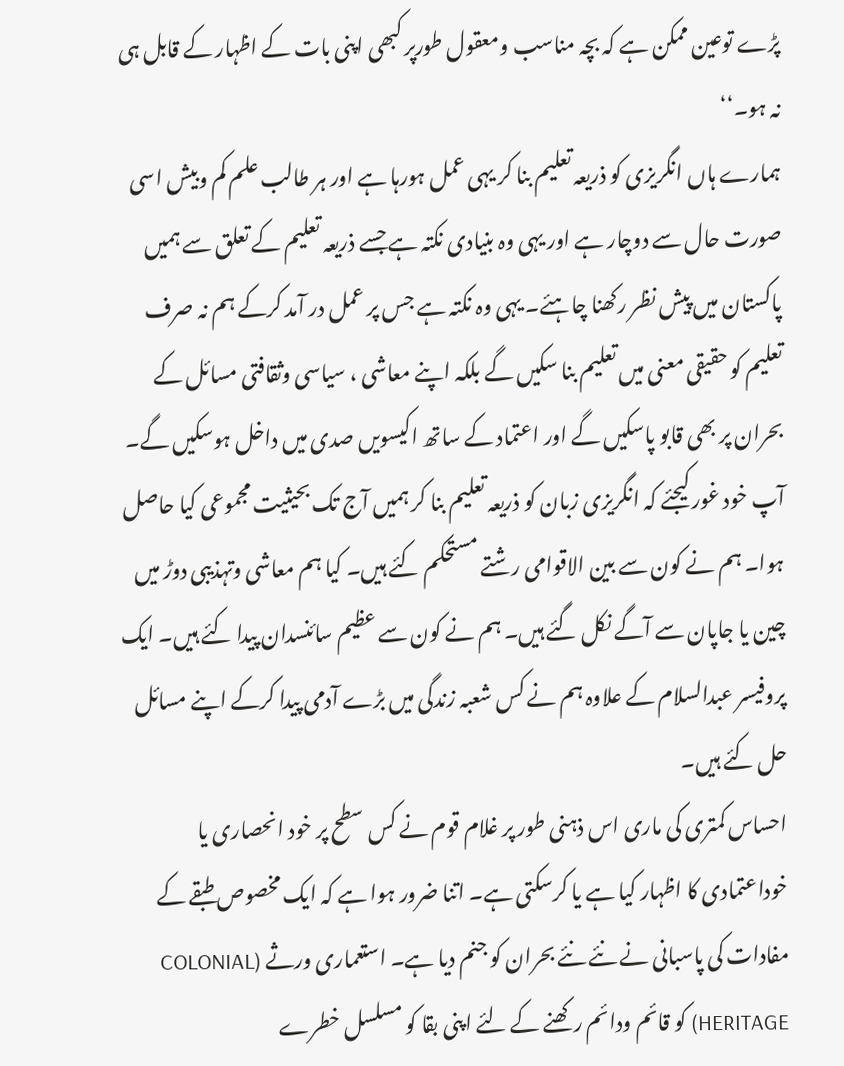پڑے توعین ممکن ہے کہ بچہ مناسب ومعقول طورپر کبھی اپنی بات کے اظہار کے قابل ہی نہ ہو۔‘‘
ہمارے ہاں انگریزی کو ذریعہ تعلیم بنا کر یہی عمل ہورہا ہے اور ہر طالب علم کم وبیش اسی صورت حال سے دوچار ہے اور یہی وہ بنیادی نکتہ ہے جسے ذریعہ تعلیم کے تعلق سے ہمیں پاکستان میں پیش نظر رکھنا چاہئے۔ یہی وہ نکتہ ہے جس پر عمل در آمد کرکے ہم نہ صرف تعلیم کو حقیقی معنی میں تعلیم بنا سکیں گے بلکہ اپنے معاشی ، سیاسی وثقافتی مسائل کے بحران پر بھی قابو پاسکیں گے اور اعتماد کے ساتھ اکیسویں صدی میں داخل ہوسکیں گے۔ آپ خود غور کیجئے کہ انگریزی زبان کو ذریعہ تعلیم بنا کر ہمیں آج تک بحیثیت مجموعی کیا حاصل ہوا۔ ہم نے کون سے بین الاقوامی رشتے مستحکم کئے ہیں۔ کیا ہم معاشی وتہذیبی دوڑ میں چین یا جاپان سے آگے نکل گئے ہیں۔ ہم نے کون سے عظیم سائنسدان پیدا کئے ہیں۔ ایک پروفیسر عبدالسلام کے علاوہ ہم نے کس شعبہ زندگی میں بڑے آدمی پیدا کرکے اپنے مسائل حل کئے ہیں۔
احساس کمتری کی ماری اس ذہنی طور پر غلام قوم نے کس سطح پر خود انحصاری یا خوداعتمادی کا اظہار کیا ہے یا کرسکتی ہے۔ اتنا ضرور ہوا ہے کہ ایک مخصوص طبقے کے مفادات کی پاسبانی نے نئے نئے بحران کو جنم دیا ہے۔ استعماری ورثے (COLONIAL HERITAGE) کو قائم ودائم رکھنے کے لئے اپنی بقا کو مسلسل خطرے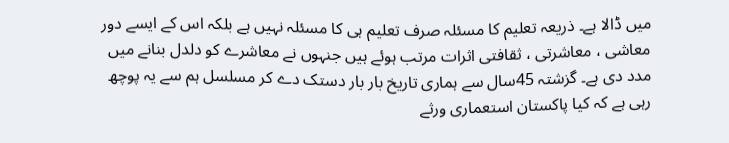میں ڈالا ہے۔ ذریعہ تعلیم کا مسئلہ صرف تعلیم ہی کا مسئلہ نہیں ہے بلکہ اس کے ایسے دور معاشی ، معاشرتی ، ثقافتی اثرات مرتب ہوئے ہیں جنہوں نے معاشرے کو دلدل بنانے میں مدد دی ہے۔ گزشتہ 45سال سے ہماری تاریخ بار بار دستک دے کر مسلسل ہم سے یہ پوچھ رہی ہے کہ کیا پاکستان استعماری ورثے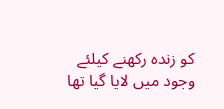کو زندہ رکھنے کیلئے وجود میں لایا گیا تھا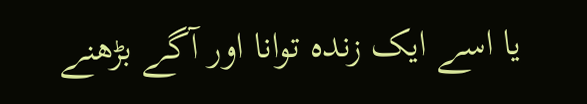یا اسے ایک زندہ توانا اور آگے بڑھنے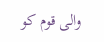والی قوم کو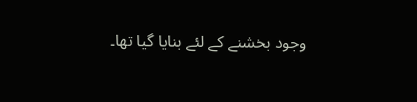وجود بخشنے کے لئے بنایا گیا تھا۔